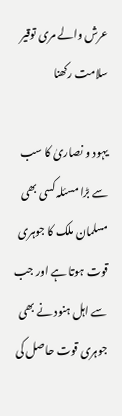عرش والے مری توقیر سلامت رکھنا

یہود و نصاریٰ کا سب سے بڑا مسئلہ کسی بھی مسلمان ملک کا جوہری قوت ہوتا ہے اور جب سے اہل ہنود نے بھی جوہری قوت حاصل کی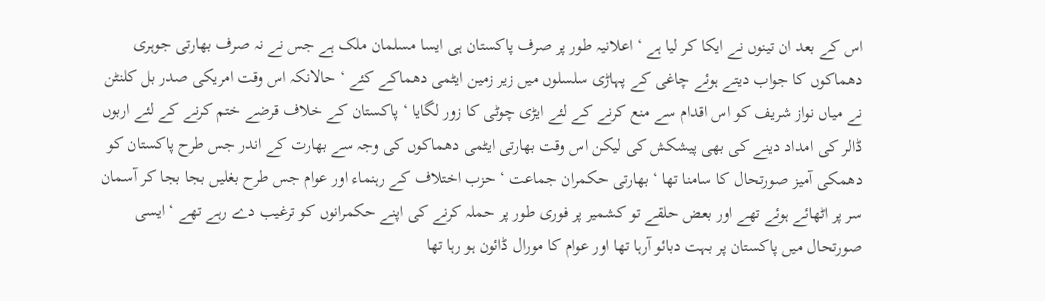اس کے بعد ان تینوں نے ایکا کر لیا ہے ‘ اعلانیہ طور پر صرف پاکستان ہی ایسا مسلمان ملک ہے جس نے نہ صرف بھارتی جوہری دھماکوں کا جواب دیتے ہوئے چاغی کے پہاڑی سلسلوں میں زیر زمین ایٹمی دھماکے کئے ‘ حالانکہ اس وقت امریکی صدر بل کلنٹن نے میاں نواز شریف کو اس اقدام سے منع کرنے کے لئے ایڑی چوٹی کا زور لگایا ‘ پاکستان کے خلاف قرضے ختم کرنے کے لئے اربوں ڈالر کی امداد دینے کی بھی پیشکش کی لیکن اس وقت بھارتی ایٹمی دھماکوں کی وجہ سے بھارت کے اندر جس طرح پاکستان کو دھمکی آمیز صورتحال کا سامنا تھا ‘ بھارتی حکمران جماعت ‘ حزب اختلاف کے رہنماء اور عوام جس طرح بغلیں بجا بجا کر آسمان سر پر اٹھائے ہوئے تھے اور بعض حلقے تو کشمیر پر فوری طور پر حملہ کرنے کی اپنے حکمرانوں کو ترغیب دے رہے تھے ‘ ایسی صورتحال میں پاکستان پر بہت دبائو آرہا تھا اور عوام کا مورال ڈائون ہو رہا تھا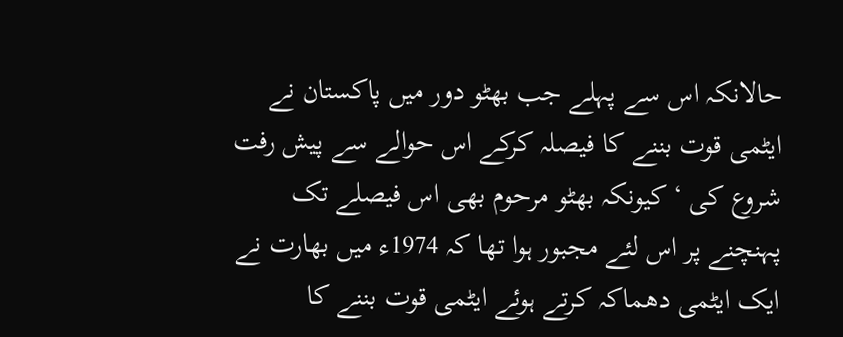حالانکہ اس سے پہلے جب بھٹو دور میں پاکستان نے ایٹمی قوت بننے کا فیصلہ کرکے اس حوالے سے پیش رفت شروع کی ‘ کیونکہ بھٹو مرحوم بھی اس فیصلے تک پہنچنے پر اس لئے مجبور ہوا تھا کہ 1974ء میں بھارت نے ایک ایٹمی دھماکہ کرتے ہوئے ایٹمی قوت بننے کا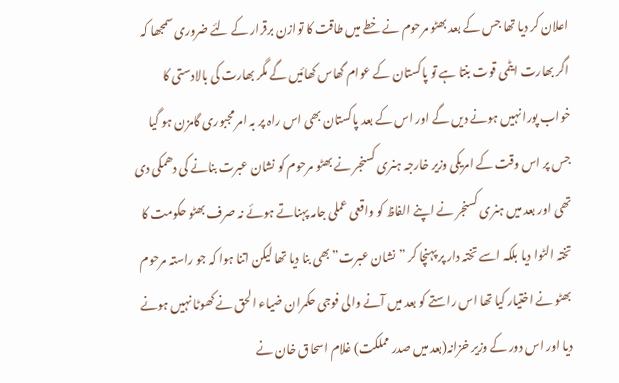اعلان کر دیا تھا جس کے بعد بھٹو مرحوم نے خطے میں طاقت کا توازن برقرار کے لئے ضروری سمجھا کہ اگر بھارت ایٹمی قوت بنتا ہے تو پاکستان کے عوام گھاس کھائیں گے مگر بھارت کی بالادستی کا خواب پورا نہیں ہونے دیں گے اور اس کے بعد پاکستان بھی اس راہ پر بہ امر مجبوری گامزن ہو گیا جس پر اس وقت کے امریکی وزیر خارجہ ہنری کسنجر نے بھٹو مرحوم کو نشان عبرت بنانے کی دھمکی دی تھی اور بعد میں ہنری کسنجر نے اپنے الفاظ کو واقعی عملی جامہ پہناتے ہوئے نہ صرف بھٹو حکومت کا تختہ الٹوا دیا بلکہ اسے تختہ دار پر پہنچا کر ”نشان عبرت”بھی بنا دیا تھا لیکن اتنا ہوا کہ جو راستہ مرحوم بھٹو نے اختیار کیا تھا اس راستے کو بعد میں آنے والی فوجی حکمران ضیاء الحق نے کھوٹا نہیں ہونے دیا اور اس دور کے وزیر خزانہ(بعد میں صدر مملکت) غلام اسحاق خان نے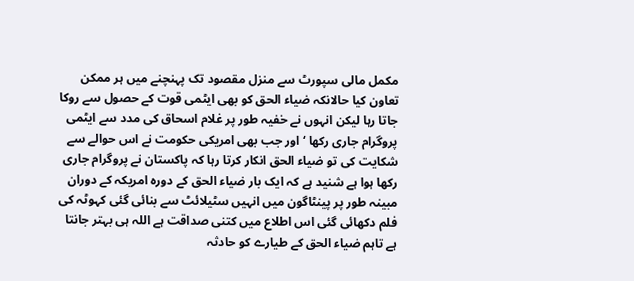مکمل مالی سپورٹ سے منزل مقصود تک پہنچنے میں ہر ممکن تعاون کیا حالانکہ ضیاء الحق کو بھی ایٹمی قوت کے حصول سے روکا جاتا رہا لیکن انہوں نے خفیہ طور پر غلام اسحاق کی مدد سے ایٹمی پروگرام جاری رکھا ‘ اور جب بھی امریکی حکومت نے اس حوالے سے شکایت کی تو ضیاء الحق انکار کرتا رہا کہ پاکستان نے پروگرام جاری رکھا ہوا ہے شنید ہے کہ ایک بار ضیاء الحق کے دورہ امریکہ کے دوران مبینہ طور پر پینٹاگون میں انہیں سٹیلائٹ سے بنائی گئی کہوٹہ کی فلم دکھائی گئی اس اطلاع میں کتنی صداقت ہے اللہ ہی بہتر جانتا ہے تاہم ضیاء الحق کے طیارے کو حادثہ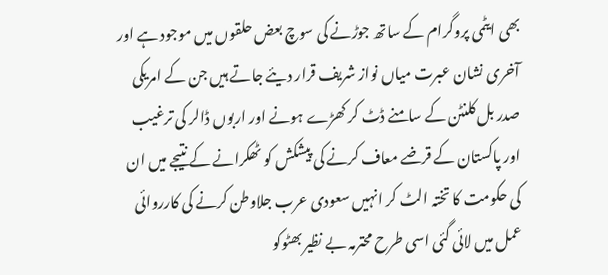بھی ایٹمی پروگرام کے ساتھ جوڑنے کی سوچ بعض حلقوں میں موجود ہے اور آخری نشان عبرت میاں نواز شریف قرار دیئے جاتے ہیں جن کے امریکی صدر بل کلنٹن کے سامنے ڈٹ کر کھڑے ہونے اور اربوں ڈالر کی ترغیب اور پاکستان کے قرضے معاف کرنے کی پیشکش کو ٹھکرانے کے نتیجے میں ان کی حکومت کا تختہ الٹ کر انہیں سعودی عرب جلاوطن کرنے کی کارروائی عمل میں لائی گئی اسی طرح محترمہ بے نظیر بھٹوکو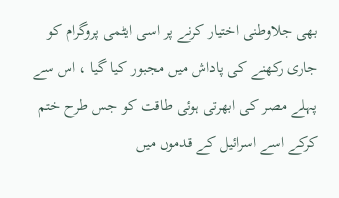بھی جلاوطنی اختیار کرنے پر اسی ایٹمی پروگرام کو جاری رکھنے کی پاداش میں مجبور کیا گیا ، اس سے پہلے مصر کی ابھرتی ہوئی طاقت کو جس طرح ختم کرکے اسے اسرائیل کے قدموں میں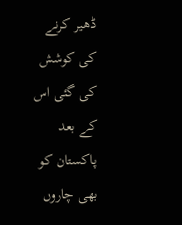ڈھیر کرنے کی کوشش کی گئی اس کے بعد پاکستان کو بھی چاروں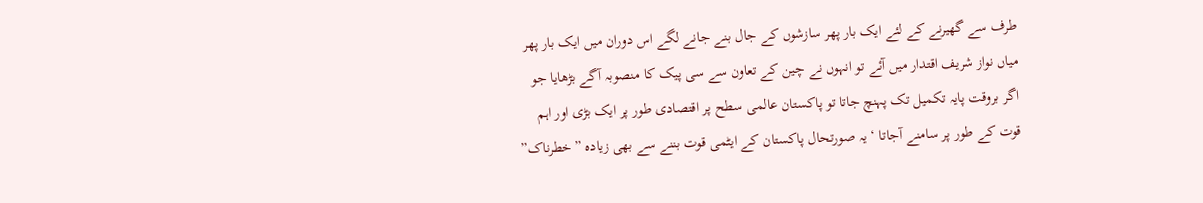طرف سے گھیرنے کے لئے ایک بار پھر سازشوں کے جال بنے جانے لگے اس دوران میں ایک بار پھر میاں نواز شریف اقتدار میں آئے تو انہوں نے چین کے تعاون سے سی پیک کا منصوبہ آگے بڑھایا جو اگر بروقت پایہ تکمیل تک پہنچ جاتا تو پاکستان عالمی سطح پر اقتصادی طور پر ایک بڑی اور اہم قوت کے طور پر سامنے آجاتا ‘ یہ صورتحال پاکستان کے ایٹمی قوت بننے سے بھی زیادہ ”خطرناک”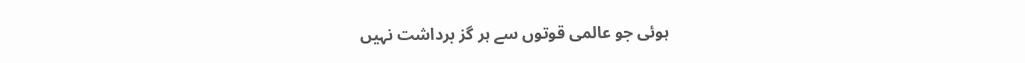ہوئی جو عالمی قوتوں سے ہر گز برداشت نہیں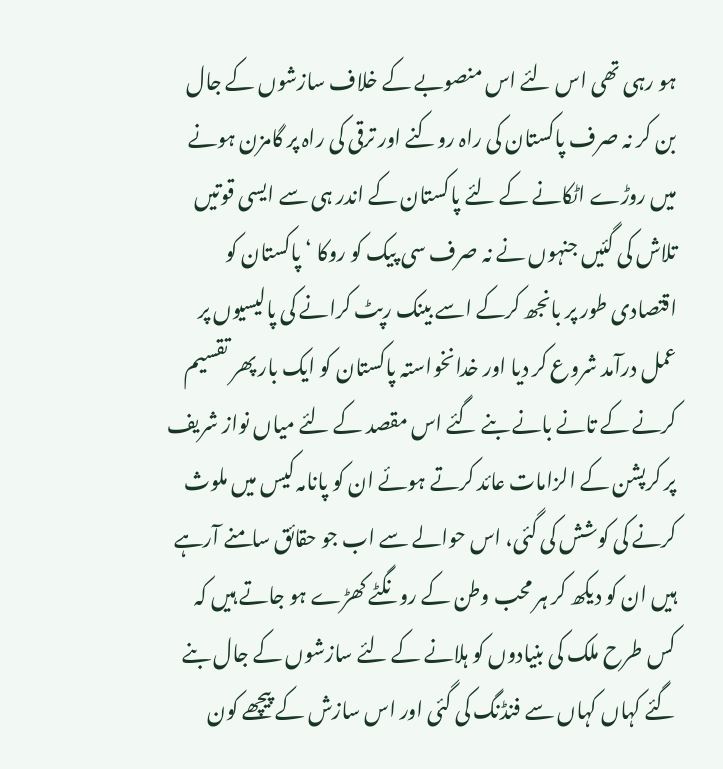ہو رہی تھی اس لئے اس منصوبے کے خلاف سازشوں کے جال بن کر نہ صرف پاکستان کی راہ روکنے اور ترقی کی راہ پر گامزن ہونے میں روڑے اٹکانے کے لئے پاکستان کے اندر ہی سے ایسی قوتیں تلاش کی گئیں جنہوں نے نہ صرف سی پیک کو روکا ‘ پاکستان کو اقتصادی طور پر بانجھ کرکے اسے بینک رپٹ کرانے کی پالیسیوں پر عمل درآمد شروع کر دیا اور خدانخواستہ پاکستان کو ایک بار پھر تقسیم کرنے کے تانے بانے بنے گئے اس مقصد کے لئے میاں نواز شریف پر کرپشن کے الزامات عائد کرتے ہوئے ان کو پانامہ کیس میں ملوث کرنے کی کوشش کی گئی، اس حوالے سے اب جو حقائق سامنے آرہے ہیں ان کو دیکھ کر ہر محب وطن کے رونگٹے کھڑے ہو جاتے ہیں کہ کس طرح ملک کی بنیادوں کو ہلانے کے لئے سازشوں کے جال بنے گئے کہاں کہاں سے فنڈنگ کی گئی اور اس سازش کے پیچھے کون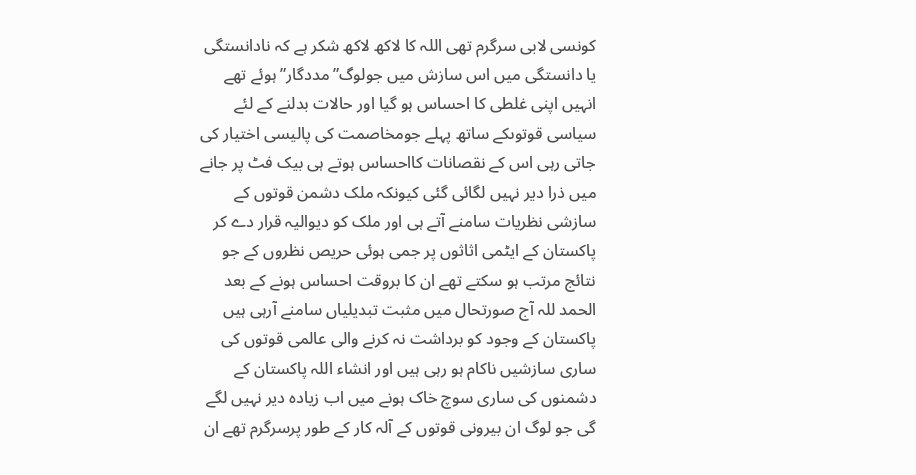کونسی لابی سرگرم تھی اللہ کا لاکھ لاکھ شکر ہے کہ نادانستگی یا دانستگی میں اس سازش میں جولوگ”مددگار” ہوئے تھے انہیں اپنی غلطی کا احساس ہو گیا اور حالات بدلنے کے لئے سیاسی قوتوںکے ساتھ پہلے جومخاصمت کی پالیسی اختیار کی جاتی رہی اس کے نقصانات کااحساس ہوتے ہی بیک فٹ پر جانے میں ذرا دیر نہیں لگائی گئی کیونکہ ملک دشمن قوتوں کے سازشی نظریات سامنے آتے ہی اور ملک کو دیوالیہ قرار دے کر پاکستان کے ایٹمی اثاثوں پر جمی ہوئی حریص نظروں کے جو نتائج مرتب ہو سکتے تھے ان کا بروقت احساس ہونے کے بعد الحمد للہ آج صورتحال میں مثبت تبدیلیاں سامنے آرہی ہیں پاکستان کے وجود کو برداشت نہ کرنے والی عالمی قوتوں کی ساری سازشیں ناکام ہو رہی ہیں اور انشاء اللہ پاکستان کے دشمنوں کی ساری سوچ خاک ہونے میں اب زیادہ دیر نہیں لگے گی جو لوگ ان بیرونی قوتوں کے آلہ کار کے طور پرسرگرم تھے ان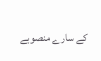کے سارے منصوبے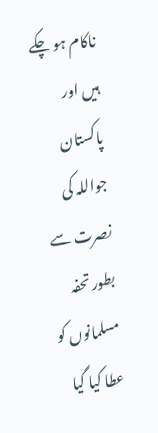ناکام ہو چکے ہیں اور پاکستان جواللہ کی نصرت سے بطور تحفہ مسلمانوں کو عطا کیا گیا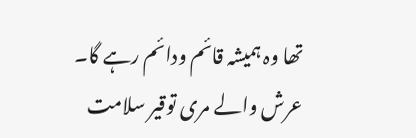تھا وہ ہمیشہ قائم ودائم رہے گا۔
عرش والے مری توقیر سلامت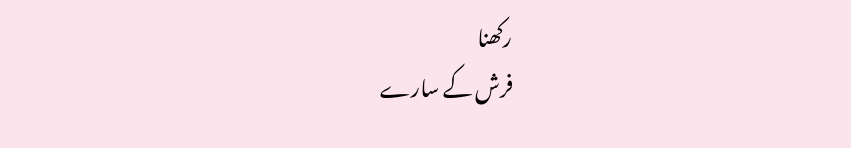رکھنا
فرش کے سارے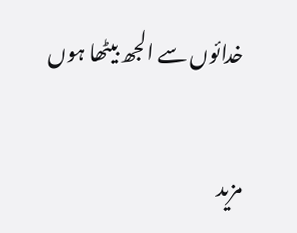خدائوں سے الجھ بیٹھا ہوں

مزید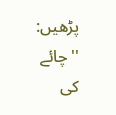پڑھیں:  ''چائے کی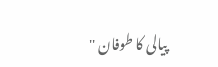پیالی کا طوفان ''